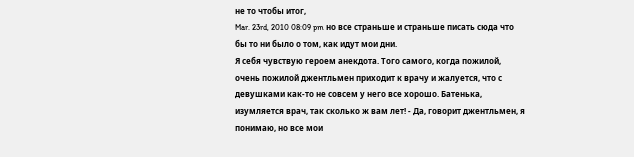не то чтобы итог,
Mar. 23rd, 2010 08:09 pm но все страньше и страньше писать сюда что бы то ни было о том, как идут мои дни.
Я себя чувствую героем анекдота. Того самого, когда пожилой, очень пожилой джентльмен приходит к врачу и жалуется, что с девушками как-то не совсем у него все хорошо. Батенька, изумляется врач, так сколько ж вам лет! - Да, говорит джентльмен, я понимаю, но все мои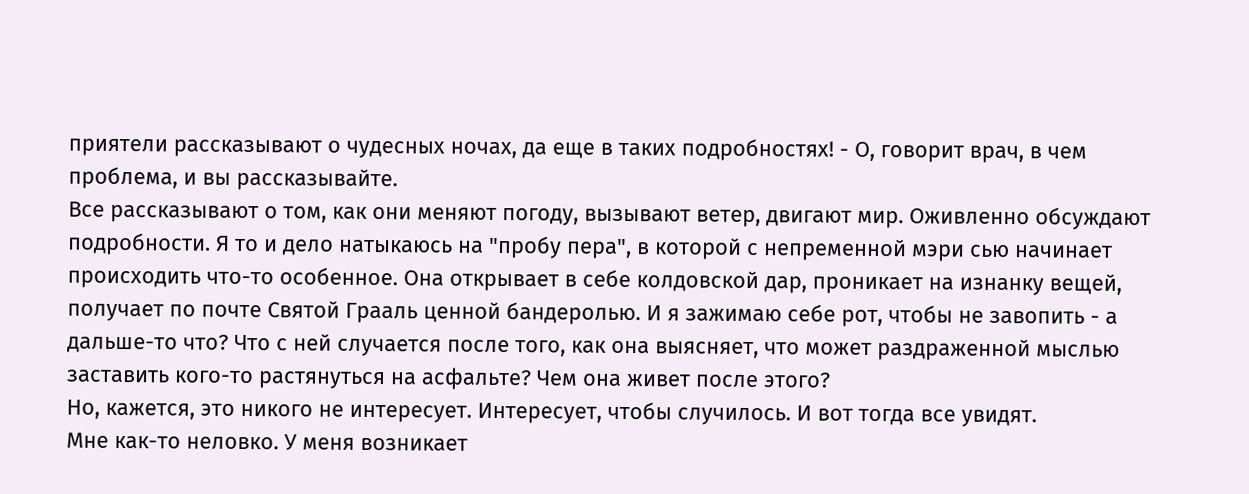приятели рассказывают о чудесных ночах, да еще в таких подробностях! - О, говорит врач, в чем проблема, и вы рассказывайте.
Все рассказывают о том, как они меняют погоду, вызывают ветер, двигают мир. Оживленно обсуждают подробности. Я то и дело натыкаюсь на "пробу пера", в которой с непременной мэри сью начинает происходить что-то особенное. Она открывает в себе колдовской дар, проникает на изнанку вещей, получает по почте Святой Грааль ценной бандеролью. И я зажимаю себе рот, чтобы не завопить - а дальше-то что? Что с ней случается после того, как она выясняет, что может раздраженной мыслью заставить кого-то растянуться на асфальте? Чем она живет после этого?
Но, кажется, это никого не интересует. Интересует, чтобы случилось. И вот тогда все увидят.
Мне как-то неловко. У меня возникает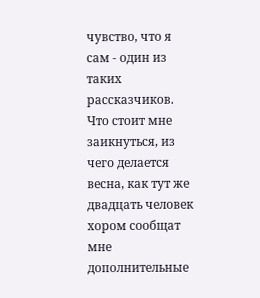чувство, что я сам - один из таких рассказчиков. Что стоит мне заикнуться, из чего делается весна, как тут же двадцать человек хором сообщат мне дополнительные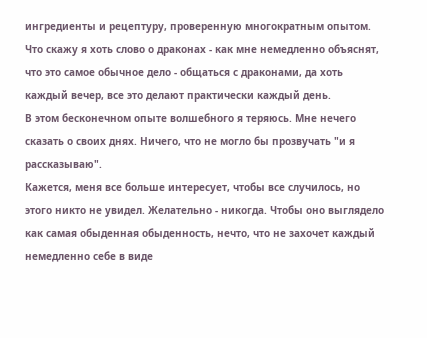ингредиенты и рецептуру, проверенную многократным опытом.
Что скажу я хоть слово о драконах - как мне немедленно объяснят, что это самое обычное дело - общаться с драконами, да хоть каждый вечер, все это делают практически каждый день.
В этом бесконечном опыте волшебного я теряюсь. Мне нечего сказать о своих днях. Ничего, что не могло бы прозвучать "и я рассказываю".
Кажется, меня все больше интересует, чтобы все случилось, но этого никто не увидел. Желательно - никогда. Чтобы оно выглядело как самая обыденная обыденность, нечто, что не захочет каждый немедленно себе в виде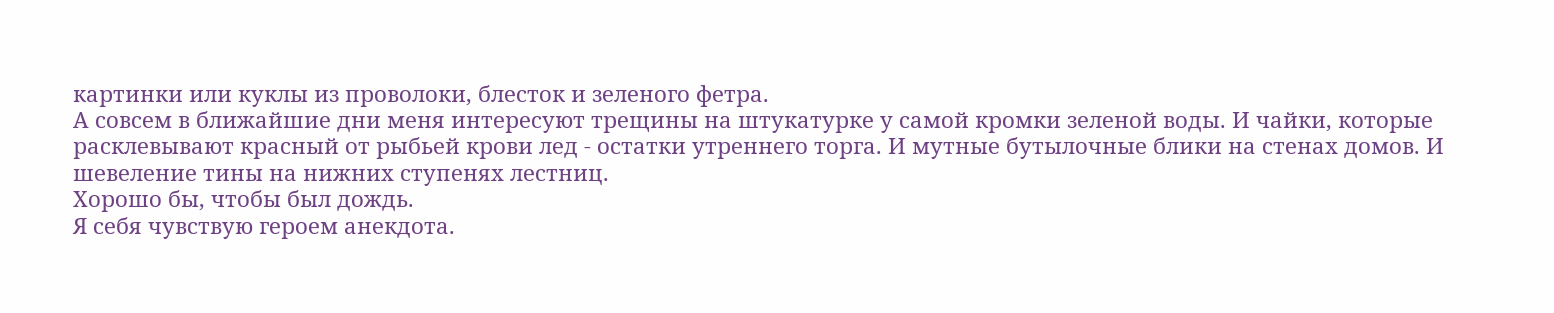картинки или куклы из проволоки, блесток и зеленого фетра.
А совсем в ближайшие дни меня интересуют трещины на штукатурке у самой кромки зеленой воды. И чайки, которые расклевывают красный от рыбьей крови лед - остатки утреннего торга. И мутные бутылочные блики на стенах домов. И шевеление тины на нижних ступенях лестниц.
Хорошо бы, чтобы был дождь.
Я себя чувствую героем анекдота.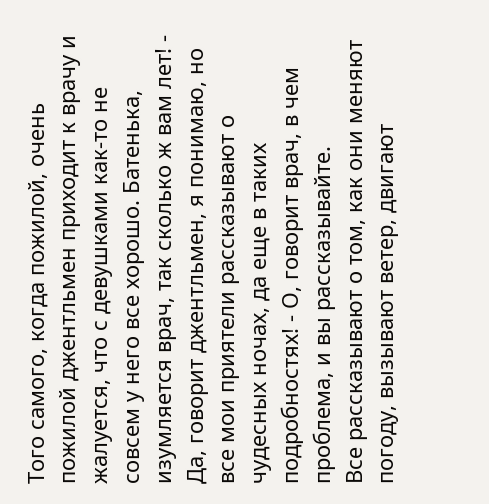Того самого, когда пожилой, очень пожилой джентльмен приходит к врачу и жалуется, что с девушками как-то не совсем у него все хорошо. Батенька, изумляется врач, так сколько ж вам лет! - Да, говорит джентльмен, я понимаю, но все мои приятели рассказывают о чудесных ночах, да еще в таких подробностях! - О, говорит врач, в чем проблема, и вы рассказывайте.
Все рассказывают о том, как они меняют погоду, вызывают ветер, двигают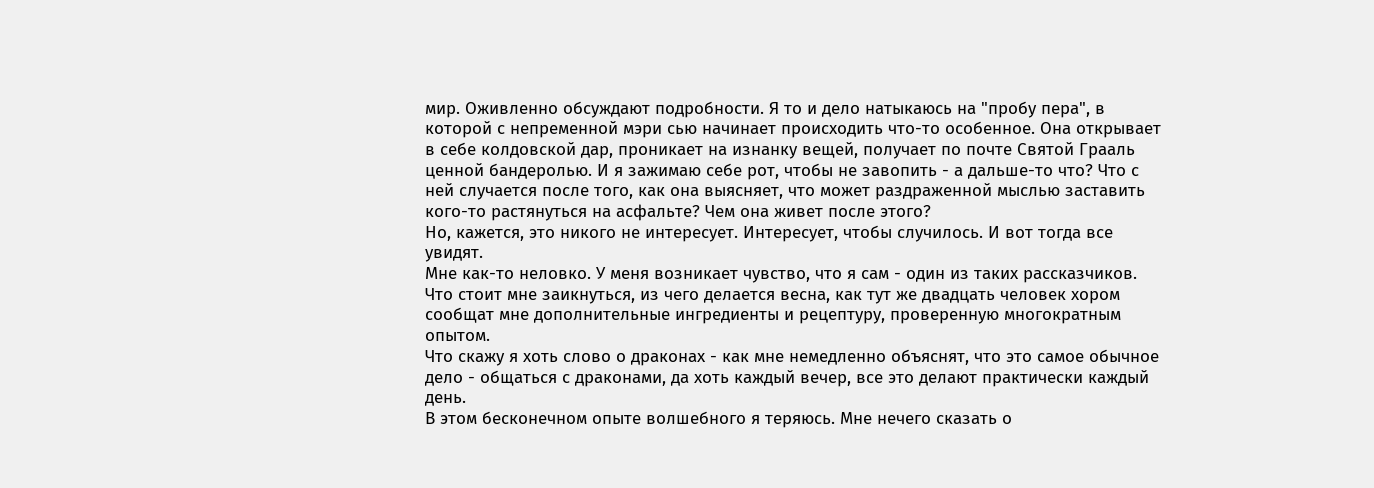мир. Оживленно обсуждают подробности. Я то и дело натыкаюсь на "пробу пера", в которой с непременной мэри сью начинает происходить что-то особенное. Она открывает в себе колдовской дар, проникает на изнанку вещей, получает по почте Святой Грааль ценной бандеролью. И я зажимаю себе рот, чтобы не завопить - а дальше-то что? Что с ней случается после того, как она выясняет, что может раздраженной мыслью заставить кого-то растянуться на асфальте? Чем она живет после этого?
Но, кажется, это никого не интересует. Интересует, чтобы случилось. И вот тогда все увидят.
Мне как-то неловко. У меня возникает чувство, что я сам - один из таких рассказчиков. Что стоит мне заикнуться, из чего делается весна, как тут же двадцать человек хором сообщат мне дополнительные ингредиенты и рецептуру, проверенную многократным опытом.
Что скажу я хоть слово о драконах - как мне немедленно объяснят, что это самое обычное дело - общаться с драконами, да хоть каждый вечер, все это делают практически каждый день.
В этом бесконечном опыте волшебного я теряюсь. Мне нечего сказать о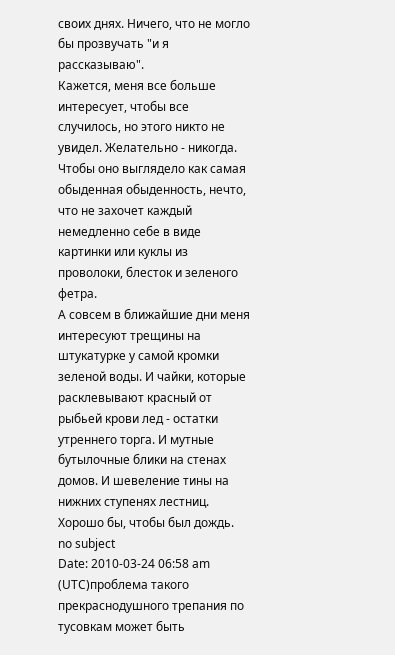своих днях. Ничего, что не могло бы прозвучать "и я рассказываю".
Кажется, меня все больше интересует, чтобы все случилось, но этого никто не увидел. Желательно - никогда. Чтобы оно выглядело как самая обыденная обыденность, нечто, что не захочет каждый немедленно себе в виде картинки или куклы из проволоки, блесток и зеленого фетра.
А совсем в ближайшие дни меня интересуют трещины на штукатурке у самой кромки зеленой воды. И чайки, которые расклевывают красный от рыбьей крови лед - остатки утреннего торга. И мутные бутылочные блики на стенах домов. И шевеление тины на нижних ступенях лестниц.
Хорошо бы, чтобы был дождь.
no subject
Date: 2010-03-24 06:58 am (UTC)проблема такого прекраснодушного трепания по тусовкам может быть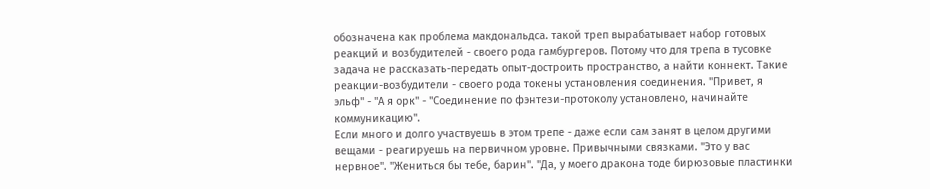обозначена как проблема макдональдса. такой треп вырабатывает набор готовых реакций и возбудителей - своего рода гамбургеров. Потому что для трепа в тусовке задача не рассказать-передать опыт-достроить пространство, а найти коннект. Такие реакции-возбудители - своего рода токены установления соединения. "Привет, я эльф" - "А я орк" - "Соединение по фэнтези-протоколу установлено, начинайте коммуникацию".
Если много и долго участвуешь в этом трепе - даже если сам занят в целом другими вещами - реагируешь на первичном уровне. Привычными связками. "Это у вас нервное". "Жениться бы тебе, барин". "Да, у моего дракона тоде бирюзовые пластинки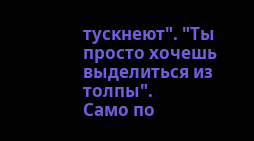тускнеют". "Ты просто хочешь выделиться из толпы".
Само по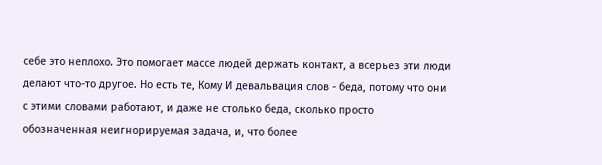себе это неплохо. Это помогает массе людей держать контакт, а всерьез эти люди делают что-то другое. Но есть те, Кому И девальвация слов - беда, потому что они с этими словами работают, и даже не столько беда, сколько просто обозначенная неигнорируемая задача, и, что более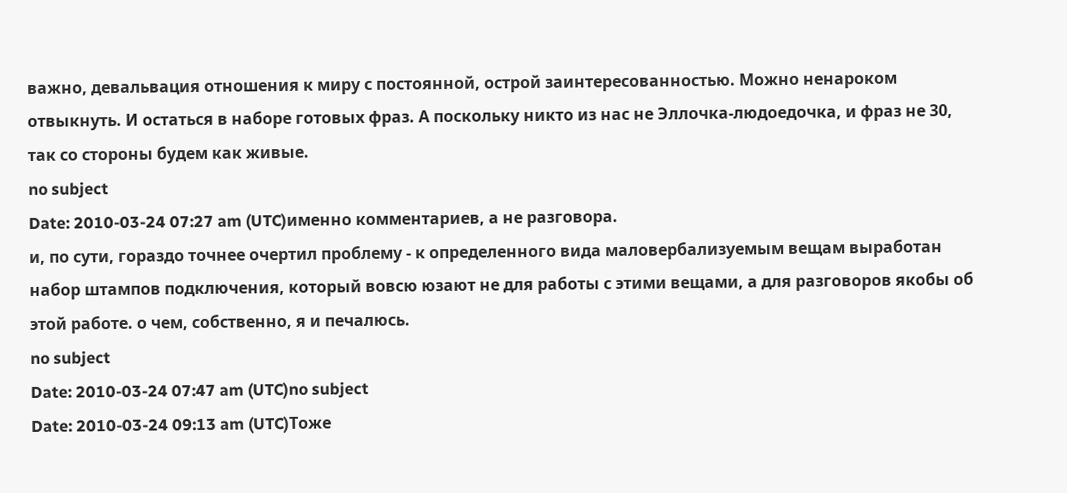важно, девальвация отношения к миру с постоянной, острой заинтересованностью. Можно ненароком отвыкнуть. И остаться в наборе готовых фраз. А поскольку никто из нас не Эллочка-людоедочка, и фраз не 30, так со стороны будем как живые.
no subject
Date: 2010-03-24 07:27 am (UTC)именно комментариев, а не разговора.
и, по сути, гораздо точнее очертил проблему - к определенного вида маловербализуемым вещам выработан набор штампов подключения, который вовсю юзают не для работы с этими вещами, а для разговоров якобы об этой работе. о чем, собственно, я и печалюсь.
no subject
Date: 2010-03-24 07:47 am (UTC)no subject
Date: 2010-03-24 09:13 am (UTC)Тоже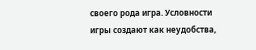своего рода игра. Условности игры создают как неудобства,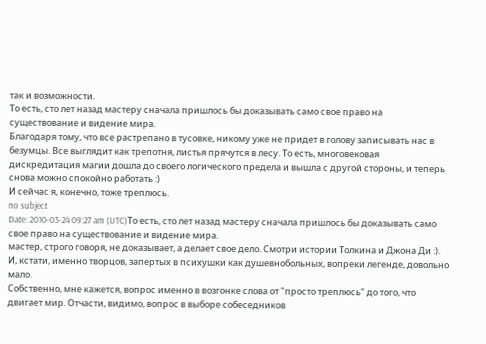так и возможности.
То есть, сто лет назад мастеру сначала пришлось бы доказывать само свое право на существование и видение мира.
Благодаря тому, что все растрепано в тусовке, никому уже не придет в голову записывать нас в безумцы. Все выглядит как трепотня, листья прячутся в лесу. То есть, многовековая дискредитация магии дошла до своего логического предела и вышла с другой стороны, и теперь снова можно спокойно работать :)
И сейчас я, конечно, тоже треплюсь.
no subject
Date: 2010-03-24 09:27 am (UTC)То есть, сто лет назад мастеру сначала пришлось бы доказывать само свое право на существование и видение мира.
мастер, строго говоря, не доказывает, а делает свое дело. Смотри истории Толкина и Джона Ди :). И, кстати, именно творцов, запертых в психушки как душевнобольных, вопреки легенде, довольно мало.
Собственно, мне кажется, вопрос именно в возгонке слова от "просто треплюсь" до того, что двигает мир. Отчасти, видимо, вопрос в выборе собеседников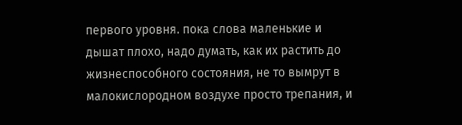первого уровня. пока слова маленькие и дышат плохо, надо думать, как их растить до жизнеспособного состояния, не то вымрут в малокислородном воздухе просто трепания, и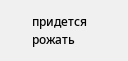придется рожать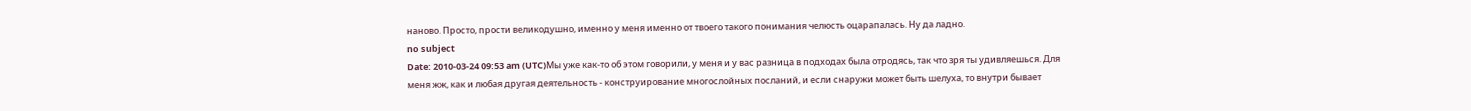наново. Просто, прости великодушно, именно у меня именно от твоего такого понимания челюсть оцарапалась. Ну да ладно.
no subject
Date: 2010-03-24 09:53 am (UTC)Мы уже как-то об этом говорили, у меня и у вас разница в подходах была отродясь, так что зря ты удивляешься. Для меня жж, как и любая другая деятельность - конструирование многослойных посланий, и если снаружи может быть шелуха, то внутри бывает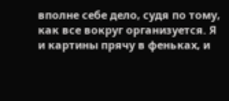вполне себе дело, судя по тому, как все вокруг организуется. Я и картины прячу в феньках, и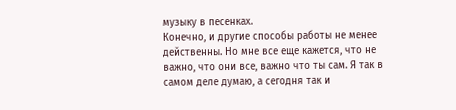музыку в песенках.
Конечно, и другие способы работы не менее действенны. Но мне все еще кажется, что не важно, что они все, важно что ты сам. Я так в самом деле думаю, а сегодня так и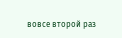вовсе второй раз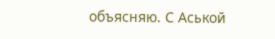объясняю. С Аськой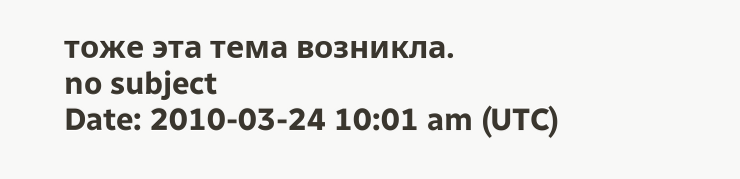тоже эта тема возникла.
no subject
Date: 2010-03-24 10:01 am (UTC)